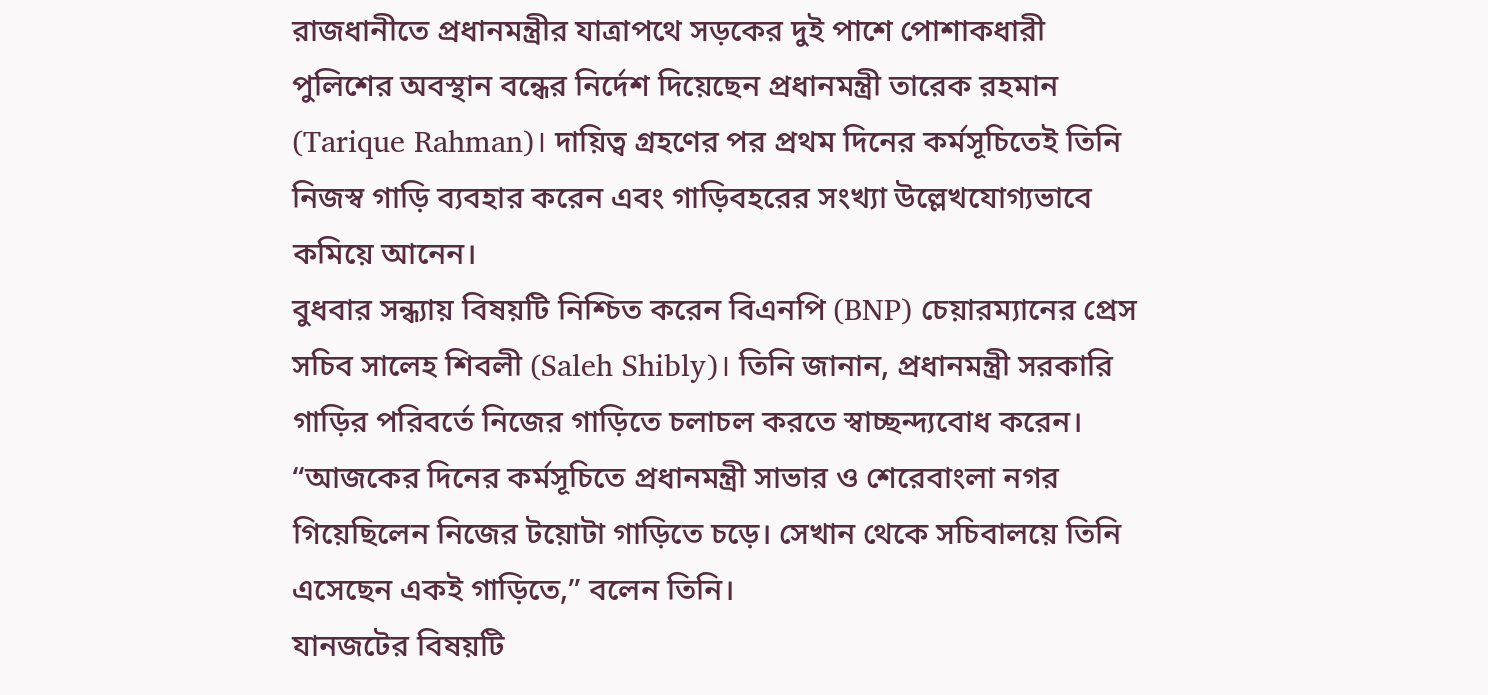রাজধানীতে প্রধানমন্ত্রীর যাত্রাপথে সড়কের দুই পাশে পোশাকধারী পুলিশের অবস্থান বন্ধের নির্দেশ দিয়েছেন প্রধানমন্ত্রী তারেক রহমান (Tarique Rahman)। দায়িত্ব গ্রহণের পর প্রথম দিনের কর্মসূচিতেই তিনি নিজস্ব গাড়ি ব্যবহার করেন এবং গাড়িবহরের সংখ্যা উল্লেখযোগ্যভাবে কমিয়ে আনেন।
বুধবার সন্ধ্যায় বিষয়টি নিশ্চিত করেন বিএনপি (BNP) চেয়ারম্যানের প্রেস সচিব সালেহ শিবলী (Saleh Shibly)। তিনি জানান, প্রধানমন্ত্রী সরকারি গাড়ির পরিবর্তে নিজের গাড়িতে চলাচল করতে স্বাচ্ছন্দ্যবোধ করেন। “আজকের দিনের কর্মসূচিতে প্রধানমন্ত্রী সাভার ও শেরেবাংলা নগর গিয়েছিলেন নিজের টয়োটা গাড়িতে চড়ে। সেখান থেকে সচিবালয়ে তিনি এসেছেন একই গাড়িতে,” বলেন তিনি।
যানজটের বিষয়টি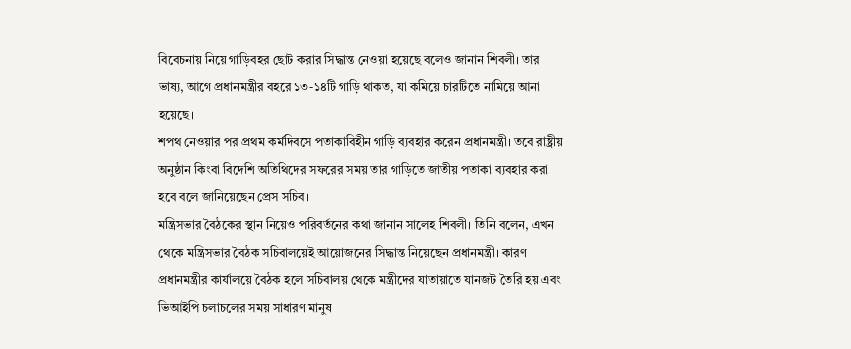বিবেচনায় নিয়ে গাড়িবহর ছোট করার সিদ্ধান্ত নেওয়া হয়েছে বলেও জানান শিবলী। তার ভাষ্য, আগে প্রধানমন্ত্রীর বহরে ১৩-১৪টি গাড়ি থাকত, যা কমিয়ে চারটিতে নামিয়ে আনা হয়েছে।
শপথ নেওয়ার পর প্রথম কর্মদিবসে পতাকাবিহীন গাড়ি ব্যবহার করেন প্রধানমন্ত্রী। তবে রাষ্ট্রীয় অনুষ্ঠান কিংবা বিদেশি অতিথিদের সফরের সময় তার গাড়িতে জাতীয় পতাকা ব্যবহার করা হবে বলে জানিয়েছেন প্রেস সচিব।
মন্ত্রিসভার বৈঠকের স্থান নিয়েও পরিবর্তনের কথা জানান সালেহ শিবলী। তিনি বলেন, এখন থেকে মন্ত্রিসভার বৈঠক সচিবালয়েই আয়োজনের সিদ্ধান্ত নিয়েছেন প্রধানমন্ত্রী। কারণ প্রধানমন্ত্রীর কার্যালয়ে বৈঠক হলে সচিবালয় থেকে মন্ত্রীদের যাতায়াতে যানজট তৈরি হয় এবং ভিআইপি চলাচলের সময় সাধারণ মানুষ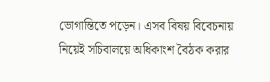ভোগান্তিতে পড়েন। এসব বিষয় বিবেচনায় নিয়েই সচিবালয়ে অধিকাংশ বৈঠক করার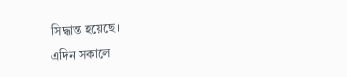সিদ্ধান্ত হয়েছে।
এদিন সকালে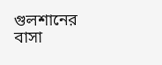গুলশানের বাসা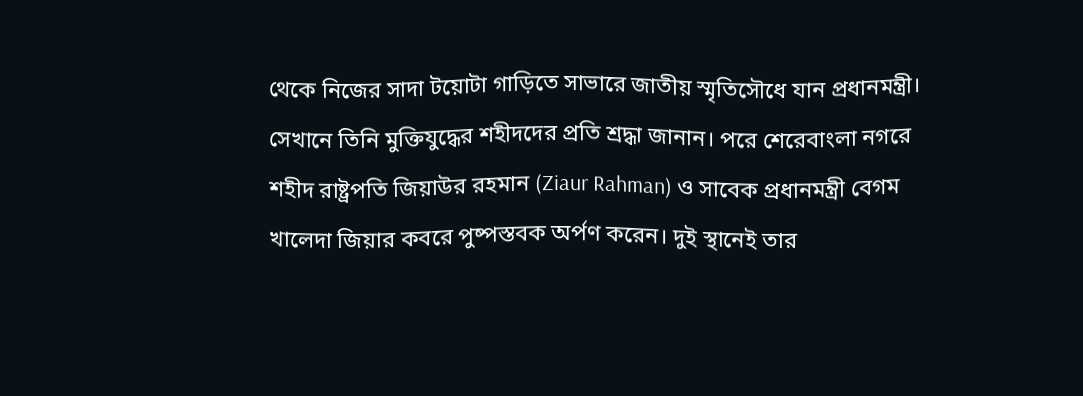থেকে নিজের সাদা টয়োটা গাড়িতে সাভারে জাতীয় স্মৃতিসৌধে যান প্রধানমন্ত্রী। সেখানে তিনি মুক্তিযুদ্ধের শহীদদের প্রতি শ্রদ্ধা জানান। পরে শেরেবাংলা নগরে শহীদ রাষ্ট্রপতি জিয়াউর রহমান (Ziaur Rahman) ও সাবেক প্রধানমন্ত্রী বেগম খালেদা জিয়ার কবরে পুষ্পস্তবক অর্পণ করেন। দুই স্থানেই তার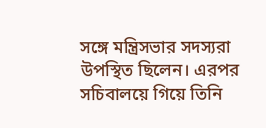সঙ্গে মন্ত্রিসভার সদস্যরা উপস্থিত ছিলেন। এরপর সচিবালয়ে গিয়ে তিনি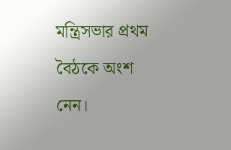মন্ত্রিসভার প্রথম বৈঠকে অংশ নেন।